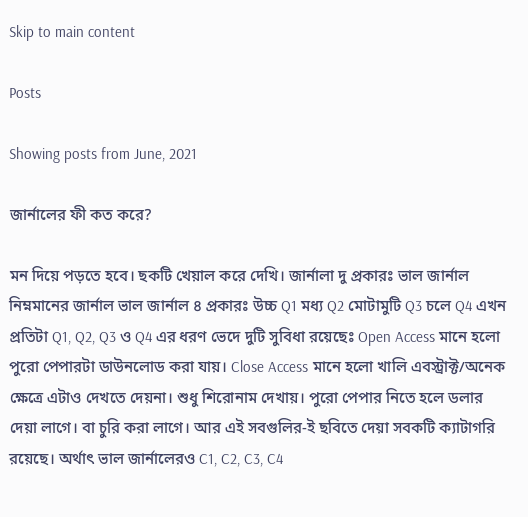Skip to main content

Posts

Showing posts from June, 2021

জার্নালের ফী কত করে?

মন দিয়ে পড়তে হবে। ছকটি খেয়াল করে দেখি। জার্নালা দু প্রকারঃ ভাল জার্নাল নিম্নমানের জার্নাল ভাল জার্নাল ৪ প্রকারঃ উচ্চ Q1 মধ্য Q2 মোটামুটি Q3 চলে Q4 এখন প্রতিটা Q1, Q2, Q3 ও Q4 এর ধরণ ভেদে দুটি সুবিধা রয়েছেঃ Open Access মানে হলো পুরো পেপারটা ডাউনলোড করা যায়। Close Access মানে হলো খালি এবস্ট্রাক্ট/অনেক ক্ষেত্রে এটাও দেখতে দেয়না। শুধু শিরোনাম দেখায়। পুরো পেপার নিতে হলে ডলার দেয়া লাগে। বা চুরি করা লাগে। আর এই সবগুলির-ই ছবিতে দেয়া সবকটি ক্যাটাগরি রয়েছে। অর্থাৎ ভাল জার্নালেরও C1, C2, C3, C4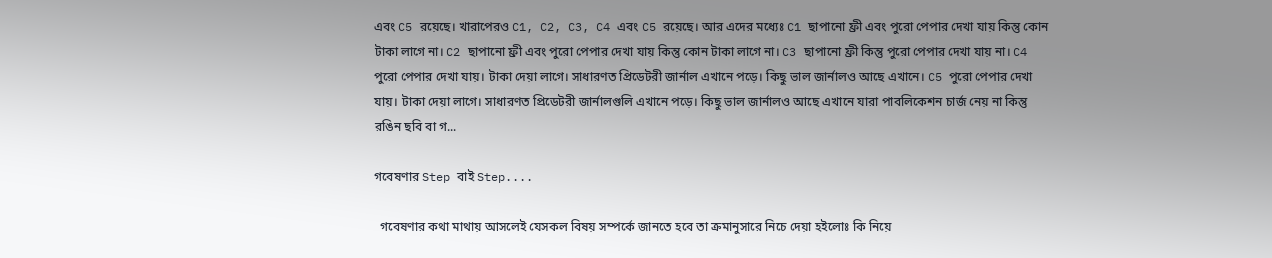এবং C5 রয়েছে। খারাপেরও C1, C2, C3, C4 এবং C5 রয়েছে। আর এদের মধ্যেঃ C1 ছাপানো ফ্রী এবং পুরো পেপার দেখা যায় কিন্তু কোন টাকা লাগে না। C2 ছাপানো ফ্রী এবং পুরো পেপার দেখা যায় কিন্তু কোন টাকা লাগে না। C3 ছাপানো ফ্রী কিন্তু পুরো পেপার দেখা যায় না। C4 পুরো পেপার দেখা যায়। টাকা দেয়া লাগে। সাধারণত প্রিডেটরী জার্নাল এখানে পড়ে। কিছু ভাল জার্নালও আছে এখানে। C5 পুরো পেপার দেখা যায়। টাকা দেয়া লাগে। সাধারণত প্রিডেটরী জার্নালগুলি এখানে পড়ে। কিছু ভাল জার্নালও আছে এখানে যারা পাবলিকেশন চার্জ নেয় না কিন্তু রঙিন ছবি বা গ...

গবেষণার Step বাই Step....

  গবেষণার কথা মাথায় আসলেই যেসকল বিষয় সম্পর্কে জানতে হবে তা ক্রমানুসারে নিচে দেয়া হইলোঃ কি নিয়ে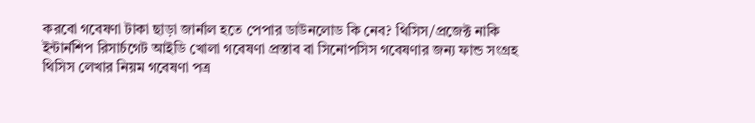করবো গবেষণা টাকা ছাড়া জার্নাল হতে পেপার ডাউনলোড কি নেব? থিসিস/প্রজেক্ট নাকি ইন্টার্নশিপ রিসার্চগেট আইডি খোলা গবেষণা প্রস্তাব বা সিনোপসিস গবেষণার জন্য ফান্ড সংগ্রহ থিসিস লেখার নিয়ম গবেষণা পত্র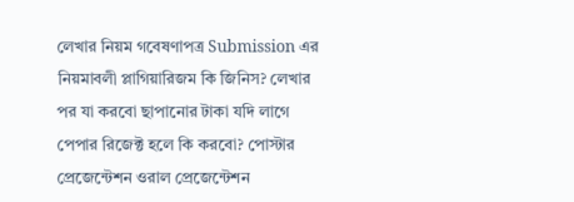লেখার নিয়ম গবেষণাপত্র Submission এর নিয়মাবলী প্লাগিয়ারিজম কি জিনিস? লেখার পর যা করবো ছাপানোর টাকা যদি লাগে পেপার রিজেক্ট হলে কি করবো? পোস্টার প্রেজেন্টেশন ওরাল প্রেজেন্টেশন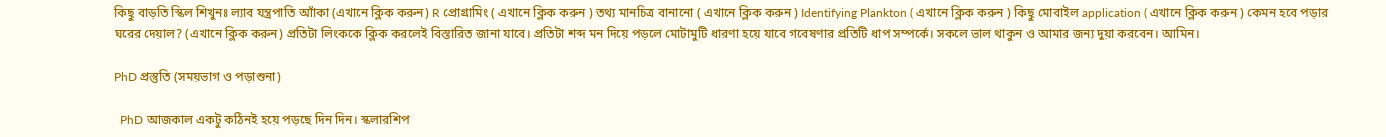কিছু বাড়তি স্কিল শিখুনঃ ল্যাব যন্ত্রপাতি আাঁকা (এখানে ক্লিক করুন) R প্রোগ্রামিং ( এখানে ক্লিক করুন ) তথ্য মানচিত্র বানানো ( এখানে ক্লিক করুন ) Identifying Plankton ( এখানে ক্লিক করুন ) কিছু মোবাইল application ( এখানে ক্লিক করুন ) কেমন হবে পড়ার ঘরের দেয়াল? (এখানে ক্লিক করুন) প্রতিটা লিংককে ক্লিক করলেই বিস্তারিত জানা যাবে। প্রতিটা শব্দ মন দিয়ে পড়লে মোটামুটি ধারণা হয়ে যাবে গবেষণার প্রতিটি ধাপ সম্পর্কে। সকলে ভাল থাকুন ও আমার জন্য দুয়া করবেন। আমিন।

PhD প্রস্তুতি (সময়ভাগ ও পড়াশুনা)

  PhD আজকাল একটু কঠিনই হয়ে পড়ছে দিন দিন। স্কলারশিপ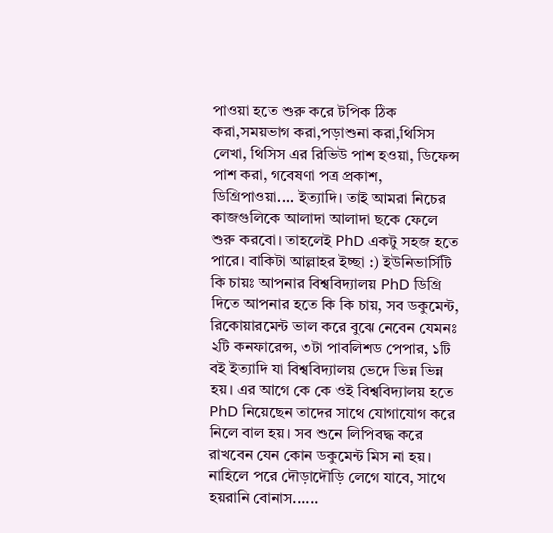পাওয়া হতে শুরু করে টপিক ঠিক করা,সময়ভাগ করা,পড়াশুনা করা,থিসিস লেখা, থিসিস এর রিভিউ পাশ হওয়া, ডিফেন্স পাশ করা, গবেষণা পত্র প্রকাশ, ডিগ্রিপাওয়া.... ইত্যাদি। তাই আমরা নিচের কাজগুলিকে আলাদা আলাদা ছকে ফেলে শুরু করবো। তাহলেই PhD একটু সহজ হতে পারে। বাকিটা আল্লাহর ইচ্ছা :) ইউনিভার্সিটি কি চায়ঃ আপনার বিশ্ববিদ্যালয় PhD ডিগ্রি দিতে আপনার হতে কি কি চায়, সব ডকুমেন্ট, রিকোয়ারমেন্ট ভাল করে বুঝে নেবেন যেমনঃ ২টি কনফারেন্স, ৩টা পাবলিশড পেপার, ১টি বই ইত্যাদি যা বিশ্ববিদ্যালয় ভেদে ভিন্ন ভিন্ন হয়। এর আগে কে কে ওই বিশ্ববিদ্যালয় হতে PhD নিয়েছেন তাদের সাথে যোগাযোগ করে নিলে বাল হয়। সব শুনে লিপিবদ্ধ করে রাখবেন যেন কোন ডকুমেন্ট মিস না হয়। নাহিলে পরে দৌড়াদৌড়ি লেগে যাবে, সাথে হয়রানি বোনাস......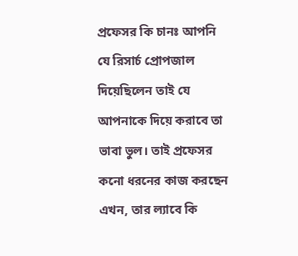প্রফেসর কি চানঃ আপনি যে রিসার্চ প্রোপজাল দিয়েছিলেন তাই যে আপনাকে দিয়ে করাবে তা ভাবা ভুল। তাই প্রফেসর কনো ধরনের কাজ করছেন এখন, তার ল্যাবে কি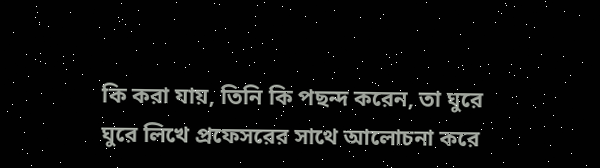কি করা যায়, তিনি কি পছন্দ করেন, তা ঘুরে ঘুরে লিখে প্রফেসরের সাথে আলোচনা করে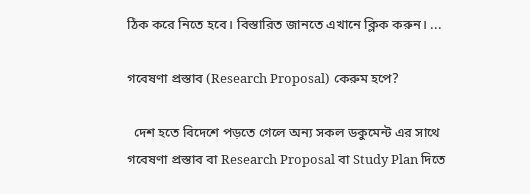ঠিক করে নিতে হবে। বিস্তারিত জানতে এখানে ক্লিক করুন। ...

গবেষণা প্রস্তাব (Research Proposal) কেরুম হপে?

  দেশ হতে বিদেশে পড়তে গেলে অন্য সকল ডকুমেন্ট এর সাথে গবেষণা প্রস্তাব বা Research Proposal বা Study Plan দিতে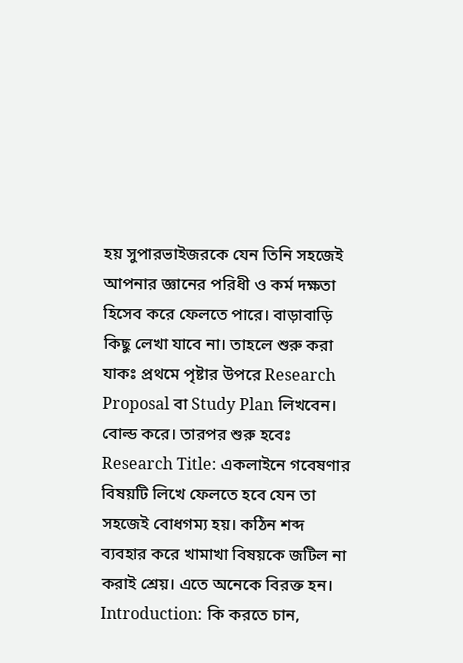হয় সুপারভাইজরকে যেন তিনি সহজেই আপনার জ্ঞানের পরিধী ও কর্ম দক্ষতা হিসেব করে ফেলতে পারে। বাড়াবাড়ি কিছু লেখা যাবে না। তাহলে শুরু করা যাকঃ প্রথমে পৃষ্টার উপরে Research Proposal বা Study Plan লিখবেন। বোল্ড করে। তারপর শুরু হবেঃ Research Title: একলাইনে গবেষণার বিষয়টি লিখে ফেলতে হবে যেন তা সহজেই বোধগম্য হয়। কঠিন শব্দ ব্যবহার করে খামাখা বিষয়কে জটিল না করাই শ্রেয়। এতে অনেকে বিরক্ত হন। Introduction: কি করতে চান,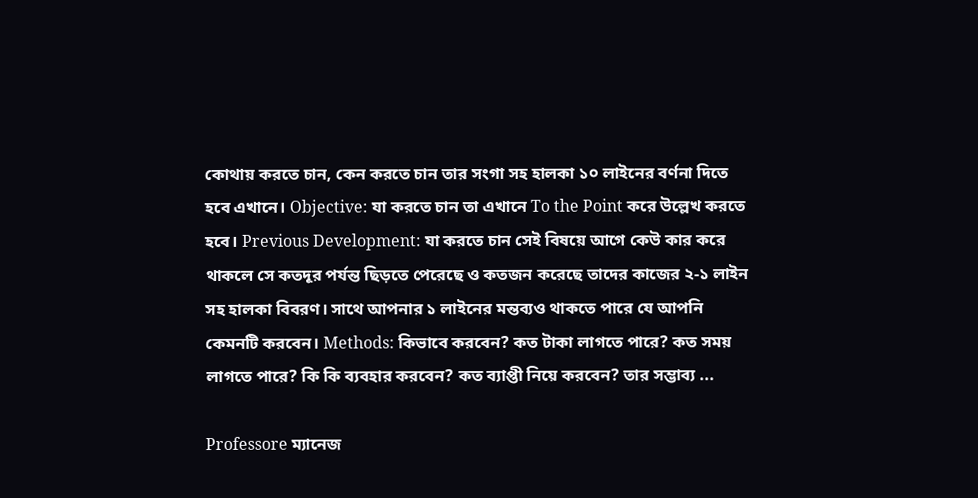কোথায় করতে চান, কেন করতে চান তার সংগা সহ হালকা ১০ লাইনের বর্ণনা দিতে হবে এখানে। Objective: যা করতে চান তা এখানে To the Point করে উল্লেখ করতে হবে। Previous Development: যা করতে চান সেই বিষয়ে আগে কেউ কার করে থাকলে সে কতদূর পর্যন্ত ছিড়তে পেরেছে ও কতজন করেছে তাদের কাজের ২-১ লাইন সহ হালকা বিবরণ। সাথে আপনার ১ লাইনের মন্তব্যও থাকতে পারে যে আপনি কেমনটি করবেন। Methods: কিভাবে করবেন? কত টাকা লাগতে পারে? কত সময় লাগতে পারে? কি কি ব্যবহার করবেন? কত ব্যাপ্তী নিয়ে করবেন? তার সম্ভাব্য ...

Professore ম্যানেজ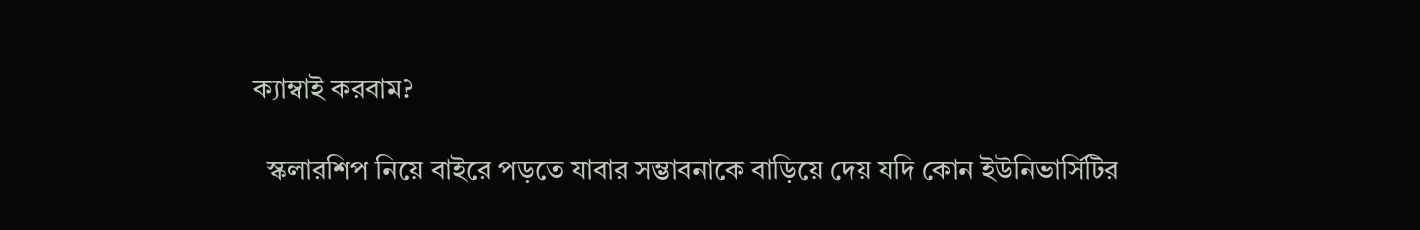ক্যাম্বাই করবাম?

  স্কলারশিপ নিয়ে বাইরে পড়তে যাবার সম্ভাবনাকে বাড়িয়ে দেয় যদি কোন ইউনিভার্সিটির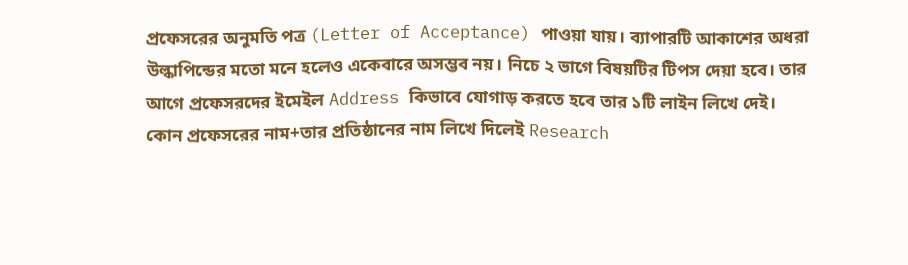প্রফেসরের অনুমতি পত্র (Letter of Acceptance) পাওয়া যায়। ব্যাপারটি আকাশের অধরা উল্কাপিন্ডের মতো মনে হলেও একেবারে অসম্ভব নয়। নিচে ২ ভাগে বিষয়টির টিপস দেয়া হবে। তার আগে প্রফেসরদের ইমেইল Address কিভাবে যোগাড় করতে হবে তার ১টি লাইন লিখে দেই। কোন প্রফেসরের নাম+তার প্রতিষ্ঠানের নাম লিখে দিলেই Research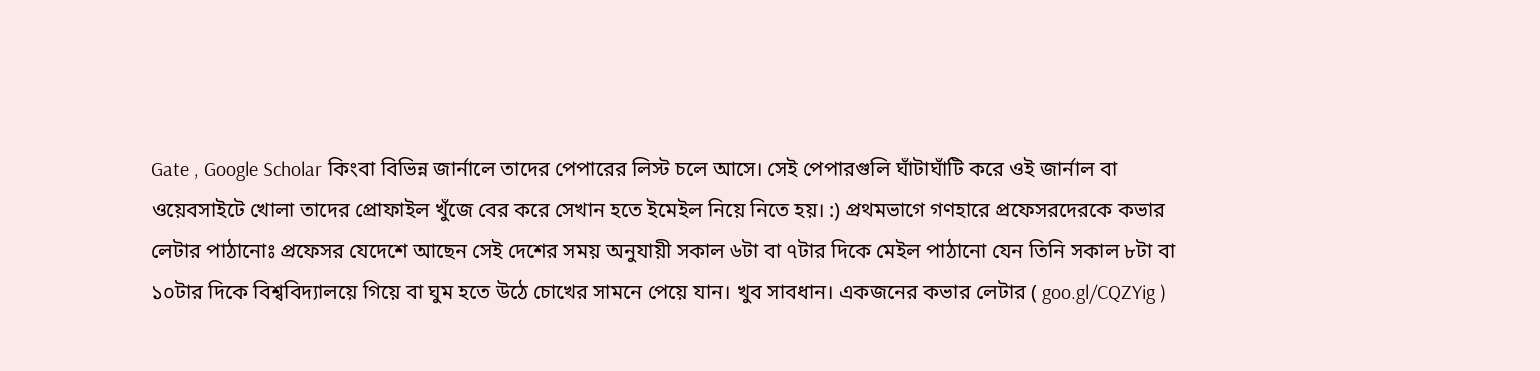Gate , Google Scholar কিংবা বিভিন্ন জার্নালে তাদের পেপারের লিস্ট চলে আসে। সেই পেপারগুলি ঘাঁটাঘাঁটি করে ওই জার্নাল বা ওয়েবসাইটে খোলা তাদের প্রোফাইল খুঁজে বের করে সেখান হতে ইমেইল নিয়ে নিতে হয়। :) প্রথমভাগে গণহারে প্রফেসরদেরকে কভার লেটার পাঠানোঃ প্রফেসর যেদেশে আছেন সেই দেশের সময় অনুযায়ী সকাল ৬টা বা ৭টার দিকে মেইল পাঠানো যেন তিনি সকাল ৮টা বা ১০টার দিকে বিশ্ববিদ্যালয়ে গিয়ে বা ঘুম হতে উঠে চোখের সামনে পেয়ে যান। খুব সাবধান। একজনের কভার লেটার ( goo.gl/CQZYig )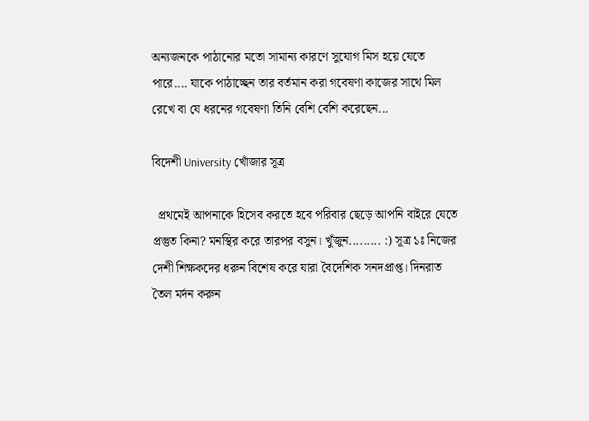অন্যজনকে পাঠানোর মতো সামান্য কারণে সুযোগ মিস হয়ে যেতে পারে.... যাকে পাঠাচ্ছেন তার বর্তমান করা গবেষণা কাজের সাথে মিল রেখে বা যে ধরনের গবেষণা তিনি বেশি বেশি করেছেন...

বিদেশী University খোঁজার সূত্র

  প্রথমেই আপনাকে হিসেব করতে হবে পরিবার ছেড়ে আপনি বাইরে যেতে প্রস্তুত কিনা? মনস্থির করে তারপর বসুন। খুঁজুন......... :) সূত্র ১ঃ নিজের দেশী শিক্ষকদের ধরুন বিশেষ করে যারা বৈদেশিক সনদপ্রাপ্ত। দিনরাত তৈল মর্দন করুন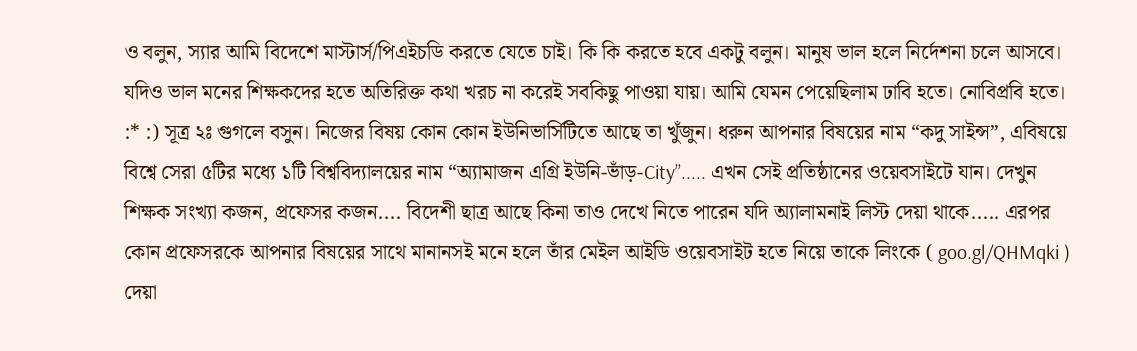ও বলুন, স্যার আমি বিদেশে মাস্টার্স/পিএইচডি করতে যেতে চাই। কি কি করতে হবে একটু বলুন। মানুষ ভাল হলে নির্দেশনা চলে আসবে। যদিও ভাল মনের শিক্ষকদের হতে অতিরিক্ত কথা খরচ না করেই সবকিছু পাওয়া যায়। আমি যেমন পেয়েছিলাম ঢাবি হতে। নোবিপ্রবি হতে। :* :) সূত্র ২ঃ গুগলে বসুন। নিজের বিষয় কোন কোন ইউনিভার্সিটিতে আছে তা খুঁজুন। ধরুন আপনার বিষয়ের নাম “কদু সাইন্স”, এবিষয়ে বিশ্বে সেরা ৫টির মধ্যে ১টি বিশ্ববিদ্যালয়ের নাম “অ্যামাজন এগ্রি ইউনি-ভাঁড়-City”..... এখন সেই প্রতিষ্ঠানের ওয়েবসাইটে যান। দেখুন শিক্ষক সংখ্যা কজন, প্রফেসর কজন.... বিদেশী ছাত্র আছে কিনা তাও দেখে নিতে পারেন যদি অ্যালামনাই লিস্ট দেয়া থাকে..... এরপর কোন প্রফেসরকে আপনার বিষয়ের সাথে মানানসই মনে হলে তাঁর মেইল আইডি ওয়েবসাইট হতে নিয়ে তাকে লিংকে ( goo.gl/QHMqki ) দেয়া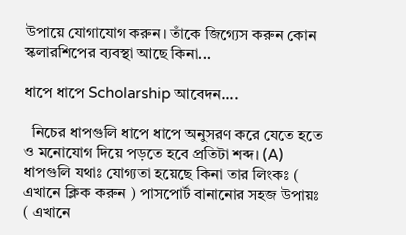উপায়ে যোগাযোগ করুন। তাঁকে জিগ্যেস করুন কোন স্কলারশিপের ব্যবস্থা আছে কিনা...

ধাপে ধাপে Scholarship আবেদন....

  নিচের ধাপগুলি ধাপে ধাপে অনুসরণ করে যেতে হতে ও মনোযোগ দিয়ে পড়তে হবে প্রতিটা শব্দ। (A) ধাপগুলি যথাঃ যোগ্যতা হয়েছে কিনা তার লিংকঃ ( এখানে ক্লিক করুন ) পাসপোর্ট বানানোর সহজ উপায়ঃ ( এখানে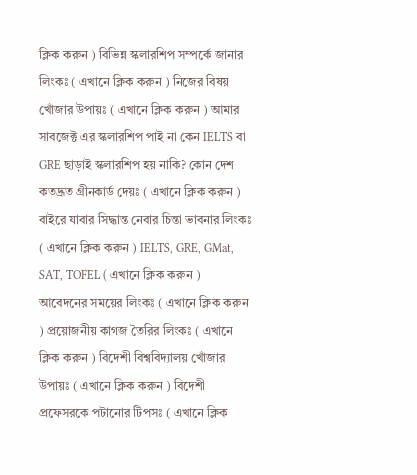ক্লিক করুন ) বিভিন্ন স্কলারশিপ সম্পর্কে জানার লিংকঃ ( এখানে ক্লিক করুন ) নিজের বিষয় খোঁজার উপায়ঃ ( এখানে ক্লিক করুন ) আমার সাবজেক্ট এর স্কলারশিপ পাই না কেন IELTS বা GRE ছাড়াই স্কলারশিপ হয় নাকি? কোন দেশ কতদ্রূত গ্রীনকার্ড দেয়ঃ ( এখানে ক্লিক করুন ) বাইরে যাবার সিদ্ধান্ত নেবার চিন্তা ভাবনার লিংকঃ ( এখানে ক্লিক করুন ) IELTS, GRE, GMat, SAT, TOFEL ( এখানে ক্লিক করুন ) আবেদনের সময়ের লিংকঃ ( এখানে ক্লিক করুন ) প্রয়োজনীয় কাগজ তৈরির লিংকঃ ( এখানে ক্লিক করুন ) বিদেশী বিশ্ববিদ্যালয় খোঁজার উপায়ঃ ( এখানে ক্লিক করুন ) বিদেশী প্রফেসরকে পটানোর টিপসঃ ( এখানে ক্লিক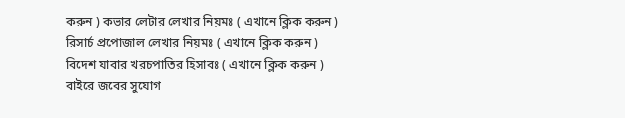করুন ) কভার লেটার লেখার নিয়মঃ ( এখানে ক্লিক করুন ) রিসার্চ প্রপোজাল লেখার নিয়মঃ ( এখানে ক্লিক করুন ) বিদেশ যাবার খরচপাতির হিসাবঃ ( এখানে ক্লিক করুন ) বাইরে জবের সুযোগ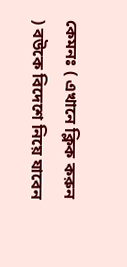কেমনঃ ( এখানে ক্লিক করুন ) বউকে বিদেশে নিয়ে যাবেন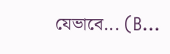যেভাবে... (B...